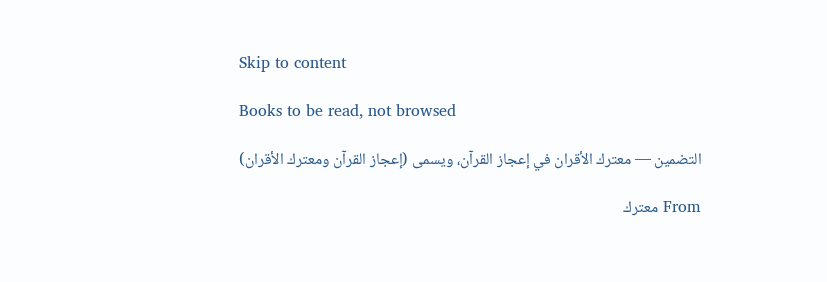Skip to content

Books to be read, not browsed

التضمين — معترك الأقران في إعجاز القرآن، ويسمى (إعجاز القرآن ومعترك الأقران)

From معترك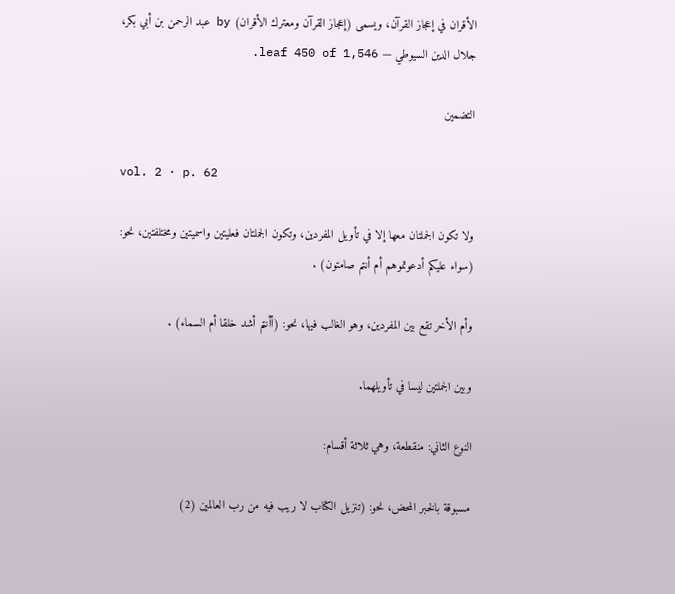الأقران في إعجاز القرآن، ويسمى (إعجاز القرآن ومعترك الأقران) by عبد الرحمن بن أبي بكر، جلال الدين السيوطي — leaf 450 of 1,546.

التضمين

vol. 2 · p. 62

ولا تكون الجملتان معها إلا في تأويل المفردين، وتكون الجملتان فعليتين واسميتين ومختلفتين، نحو: (سواء عليكم أدعوتموهم أم أنتم صامتون) .

وأم الأخر تقع بين المفردين، وهو الغالب فيها، نحو: (أأنتم أشد خلقا أم السماء) .

وبين الجملتين ليسا في تأويلهما.

النوع الثاني: منقطعة، وهي ثلاثة أقسام:

مسبوقة بالخبر المحض، نحو: (تنزيل الكتاب لا ريب فيه من رب العالمين (2)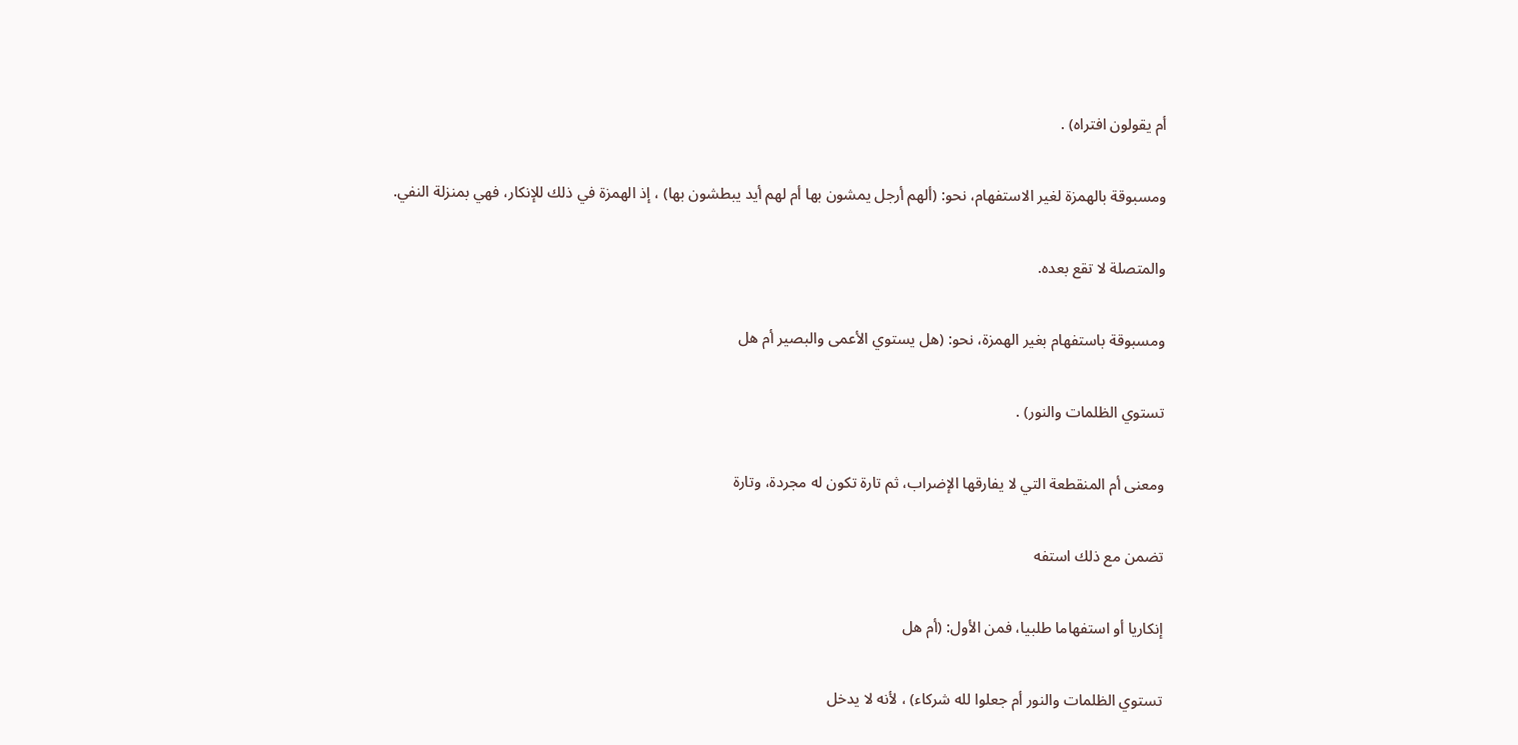أم يقولون افتراه) .

ومسبوقة بالهمزة لغير الاستفهام، نحو: (ألهم أرجل يمشون بها أم لهم أيد يبطشون بها) ، إذ الهمزة في ذلك للإنكار، فهي بمنزلة النفي.

والمتصلة لا تقع بعده.

ومسبوقة باستفهام بغير الهمزة، نحو: (هل يستوي الأعمى والبصير أم هل

تستوي الظلمات والنور) .

ومعنى أم المنقطعة التي لا يفارقها الإضراب، ثم تارة تكون له مجردة، وتارة

تضمن مع ذلك استفه

إنكاريا أو استفهاما طلبيا، فمن الأول: (أم هل

تستوي الظلمات والنور أم جعلوا لله شركاء) ، لأنه لا يدخل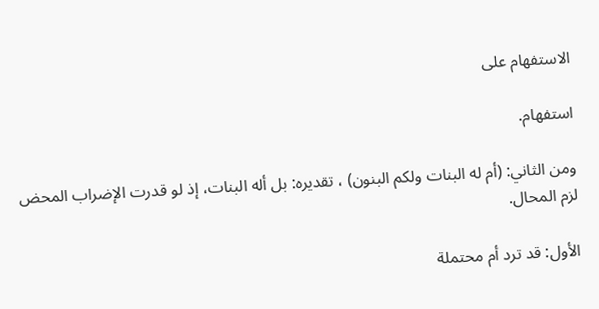الاستفهام على

استفهام.

ومن الثاني: (أم له البنات ولكم البنون) ، تقديره: بل أله البنات، إذ لو قدرت الإضراب المحض لزم المحال.

الأول: قد ترد أم محتملة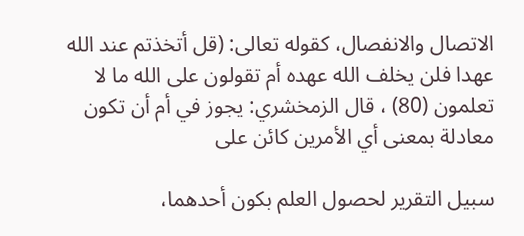الاتصال والانفصال، كقوله تعالى: (قل أتخذتم عند الله عهدا فلن يخلف الله عهده أم تقولون على الله ما لا تعلمون (80) ، قال الزمخشري: يجوز في أم أن تكون معادلة بمعنى أي الأمرين كائن على

سبيل التقرير لحصول العلم بكون أحدهما،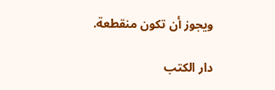ويجوز أن تكون منقطعة.

دار الكتب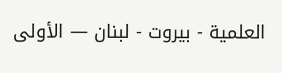العلمية - بيروت - لبنان — الأولى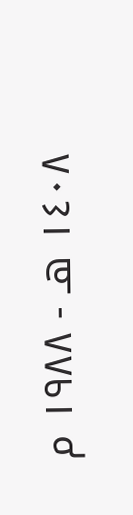١٤٠٨ هـ - ١٩٨٨ م